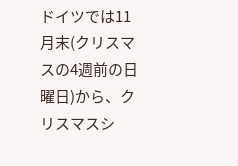ドイツでは11月末(クリスマスの4週前の日曜日)から、クリスマスシ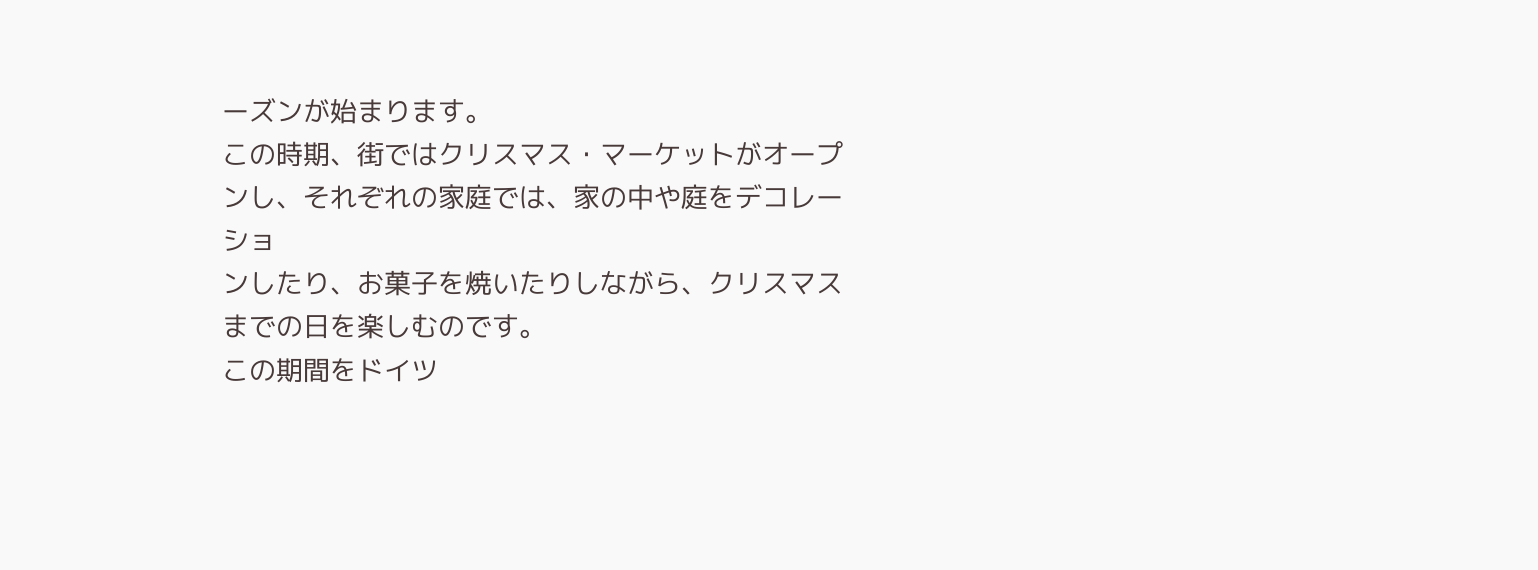ーズンが始まります。
この時期、街ではクリスマス・マーケットがオープンし、それぞれの家庭では、家の中や庭をデコレーショ
ンしたり、お菓子を焼いたりしながら、クリスマスまでの日を楽しむのです。
この期間をドイツ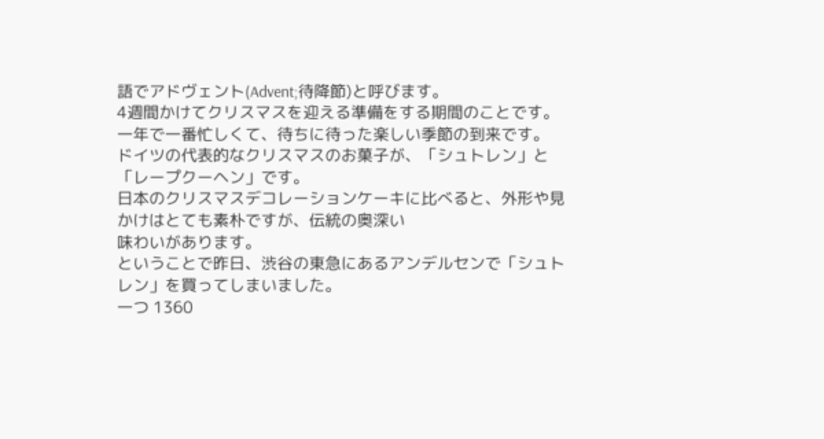語でアドヴェント(Advent;待降節)と呼びます。
4週間かけてクリスマスを迎える準備をする期間のことです。
一年で一番忙しくて、待ちに待った楽しい季節の到来です。
ドイツの代表的なクリスマスのお菓子が、「シュトレン」と「レープクーヘン」です。
日本のクリスマスデコレーションケーキに比べると、外形や見かけはとても素朴ですが、伝統の奥深い
味わいがあります。
ということで昨日、渋谷の東急にあるアンデルセンで「シュトレン」を買ってしまいました。
一つ 1360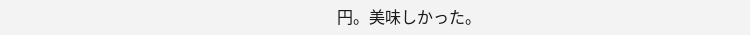円。美味しかった。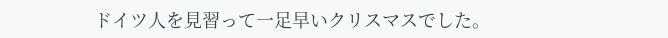ドイツ人を見習って一足早いクリスマスでした。